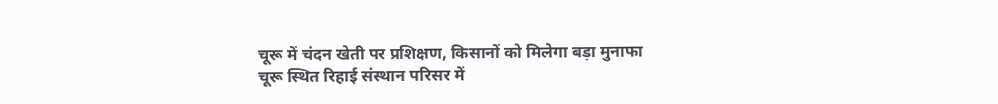चूरू में चंदन खेती पर प्रशिक्षण, किसानों को मिलेगा बड़ा मुनाफा
चूरू स्थित रिहाई संस्थान परिसर में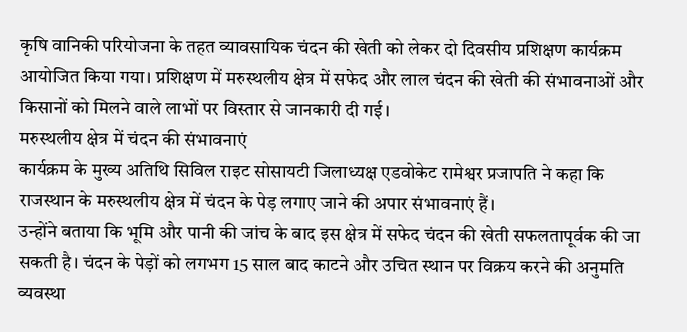कृषि वानिकी परियोजना के तहत व्यावसायिक चंदन की खेती को लेकर दो दिवसीय प्रशिक्षण कार्यक्रम आयोजित किया गया। प्रशिक्षण में मरुस्थलीय क्षेत्र में सफेद और लाल चंदन की खेती की संभावनाओं और किसानों को मिलने वाले लाभों पर विस्तार से जानकारी दी गई।
मरुस्थलीय क्षेत्र में चंदन की संभावनाएं
कार्यक्रम के मुख्य अतिथि सिविल राइट सोसायटी जिलाध्यक्ष एडवोकेट रामेश्वर प्रजापति ने कहा कि राजस्थान के मरुस्थलीय क्षेत्र में चंदन के पेड़ लगाए जाने की अपार संभावनाएं हैं।
उन्होंने बताया कि भूमि और पानी की जांच के बाद इस क्षेत्र में सफेद चंदन की खेती सफलतापूर्वक की जा सकती है। चंदन के पेड़ों को लगभग 15 साल बाद काटने और उचित स्थान पर विक्रय करने की अनुमति व्यवस्था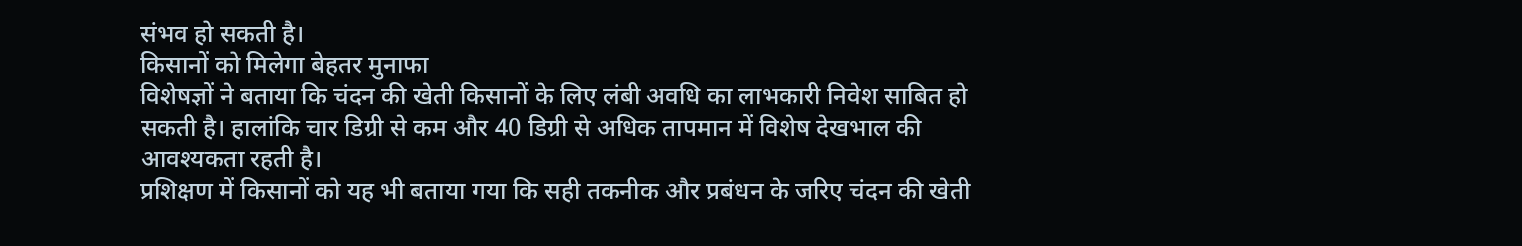संभव हो सकती है।
किसानों को मिलेगा बेहतर मुनाफा
विशेषज्ञों ने बताया कि चंदन की खेती किसानों के लिए लंबी अवधि का लाभकारी निवेश साबित हो सकती है। हालांकि चार डिग्री से कम और 40 डिग्री से अधिक तापमान में विशेष देखभाल की आवश्यकता रहती है।
प्रशिक्षण में किसानों को यह भी बताया गया कि सही तकनीक और प्रबंधन के जरिए चंदन की खेती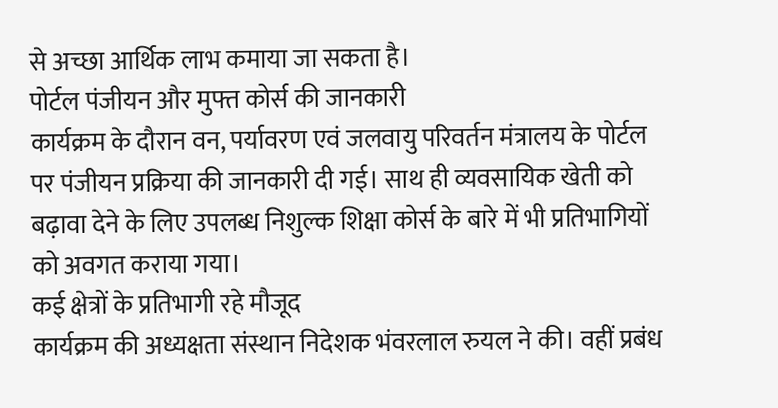से अच्छा आर्थिक लाभ कमाया जा सकता है।
पोर्टल पंजीयन और मुफ्त कोर्स की जानकारी
कार्यक्रम के दौरान वन, पर्यावरण एवं जलवायु परिवर्तन मंत्रालय के पोर्टल पर पंजीयन प्रक्रिया की जानकारी दी गई। साथ ही व्यवसायिक खेती को बढ़ावा देने के लिए उपलब्ध निशुल्क शिक्षा कोर्स के बारे में भी प्रतिभागियों को अवगत कराया गया।
कई क्षेत्रों के प्रतिभागी रहे मौजूद
कार्यक्रम की अध्यक्षता संस्थान निदेशक भंवरलाल रुयल ने की। वहीं प्रबंध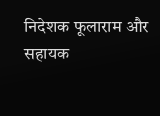निदेशक फूलाराम और सहायक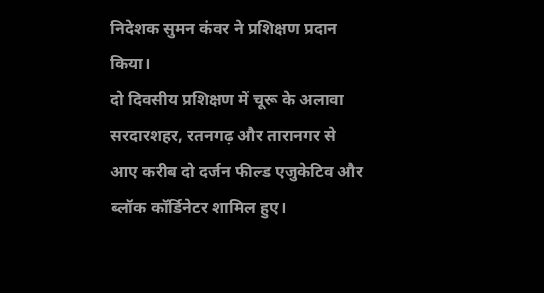निदेशक सुमन कंवर ने प्रशिक्षण प्रदान किया।
दो दिवसीय प्रशिक्षण में चूरू के अलावा सरदारशहर, रतनगढ़ और तारानगर से आए करीब दो दर्जन फील्ड एजुकेटिव और ब्लॉक कॉर्डिनेटर शामिल हुए।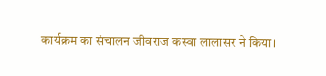कार्यक्रम का संचालन जीवराज कस्वा लालासर ने किया।